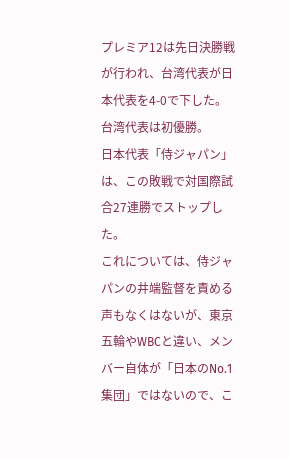プレミア12は先日決勝戦が行われ、台湾代表が日本代表を4-0で下した。
台湾代表は初優勝。
日本代表「侍ジャパン」は、この敗戦で対国際試合27連勝でストップした。
これについては、侍ジャパンの井端監督を責める声もなくはないが、東京五輪やWBCと違い、メンバー自体が「日本のNo.1集団」ではないので、こ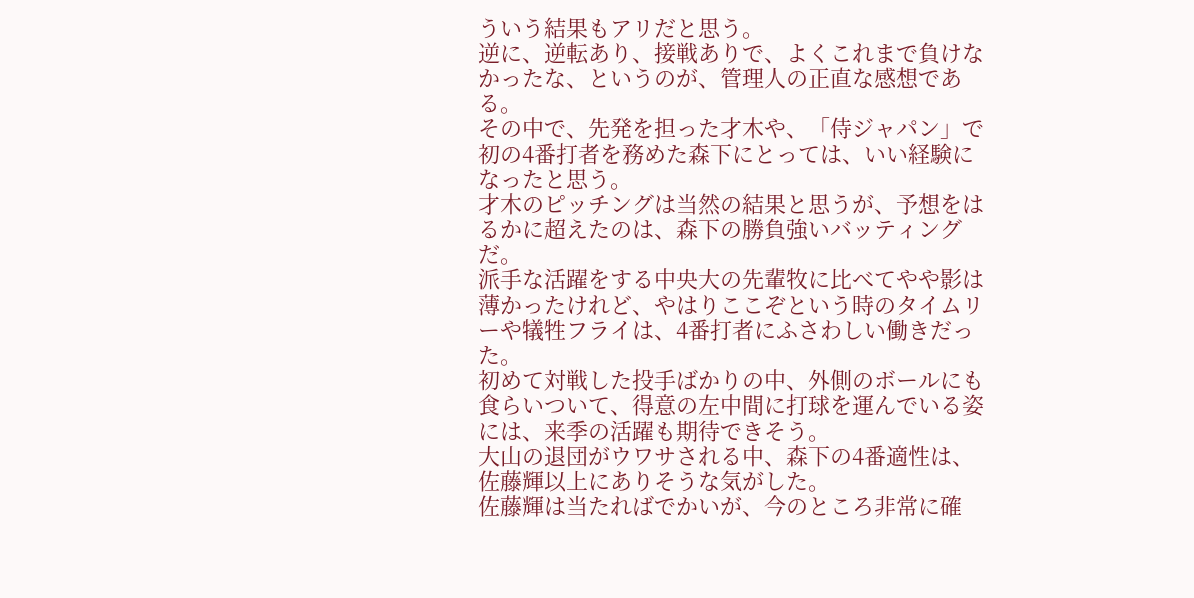ういう結果もアリだと思う。
逆に、逆転あり、接戦ありで、よくこれまで負けなかったな、というのが、管理人の正直な感想である。
その中で、先発を担った才木や、「侍ジャパン」で初の4番打者を務めた森下にとっては、いい経験になったと思う。
才木のピッチングは当然の結果と思うが、予想をはるかに超えたのは、森下の勝負強いバッティングだ。
派手な活躍をする中央大の先輩牧に比べてやや影は薄かったけれど、やはりここぞという時のタイムリーや犠牲フライは、4番打者にふさわしい働きだった。
初めて対戦した投手ばかりの中、外側のボールにも食らいついて、得意の左中間に打球を運んでいる姿には、来季の活躍も期待できそう。
大山の退団がウワサされる中、森下の4番適性は、佐藤輝以上にありそうな気がした。
佐藤輝は当たればでかいが、今のところ非常に確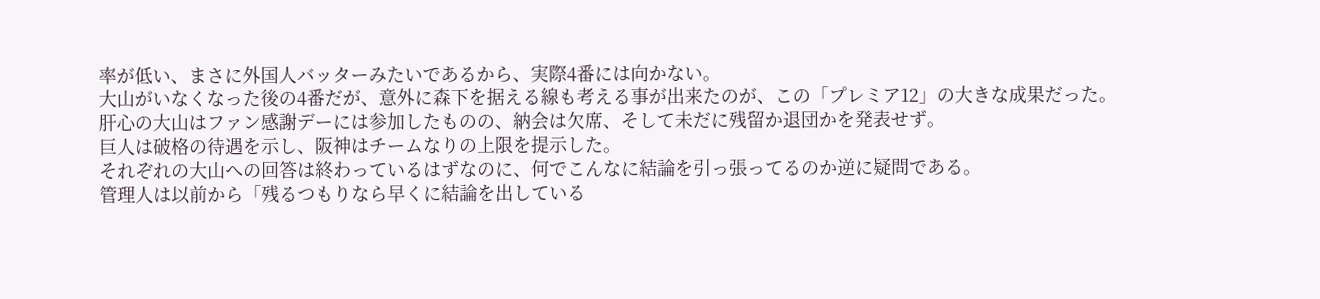率が低い、まさに外国人バッターみたいであるから、実際4番には向かない。
大山がいなくなった後の4番だが、意外に森下を据える線も考える事が出来たのが、この「プレミア12」の大きな成果だった。
肝心の大山はファン感謝デーには参加したものの、納会は欠席、そして未だに残留か退団かを発表せず。
巨人は破格の待遇を示し、阪神はチームなりの上限を提示した。
それぞれの大山への回答は終わっているはずなのに、何でこんなに結論を引っ張ってるのか逆に疑問である。
管理人は以前から「残るつもりなら早くに結論を出している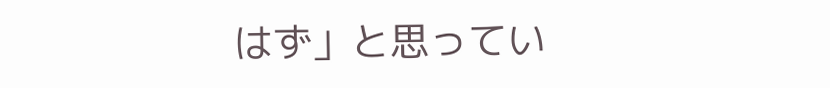はず」と思ってい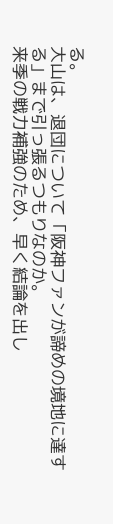る。
大山は、退団について「阪神ファンが諦めの境地に達する」まで引っ張るつもりなのか。
来季の戦力補強のため、早く結論を出し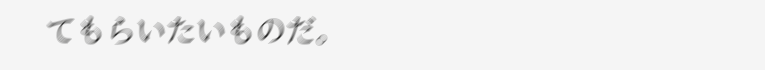てもらいたいものだ。